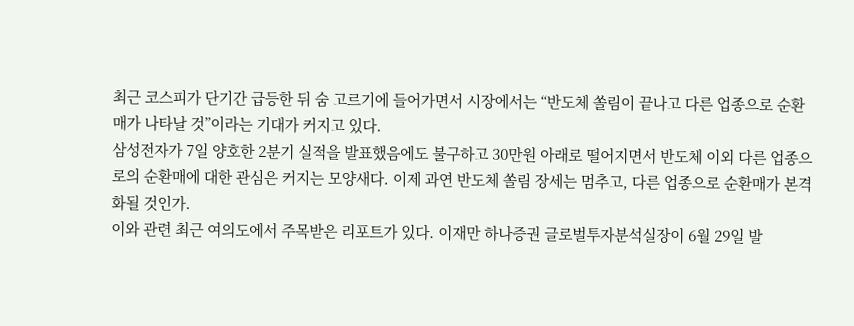최근 코스피가 단기간 급등한 뒤 숨 고르기에 들어가면서 시장에서는 “반도체 쏠림이 끝나고 다른 업종으로 순환매가 나타날 것”이라는 기대가 커지고 있다.
삼성전자가 7일 양호한 2분기 실적을 발표했음에도 불구하고 30만원 아래로 떨어지면서 반도체 이외 다른 업종으로의 순환매에 대한 관심은 커지는 모양새다. 이제 과연 반도체 쏠림 장세는 멈추고, 다른 업종으로 순환매가 본격화될 것인가.
이와 관련 최근 여의도에서 주목받은 리포트가 있다. 이재만 하나증권 글로벌투자분석실장이 6월 29일 발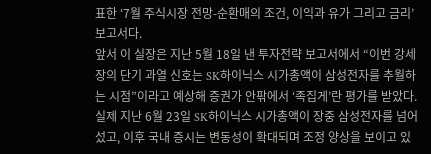표한 ‘7월 주식시장 전망-순환매의 조건, 이익과 유가 그리고 금리’ 보고서다.
앞서 이 실장은 지난 5월 18일 낸 투자전략 보고서에서 “이번 강세장의 단기 과열 신호는 SK하이닉스 시가총액이 삼성전자를 추월하는 시점”이라고 예상해 증권가 안팎에서 ‘족집게’란 평가를 받았다. 실제 지난 6월 23일 SK하이닉스 시가총액이 장중 삼성전자를 넘어섰고, 이후 국내 증시는 변동성이 확대되며 조정 양상을 보이고 있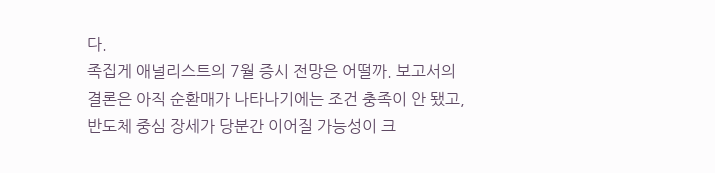다.
족집게 애널리스트의 7월 증시 전망은 어떨까. 보고서의 결론은 아직 순환매가 나타나기에는 조건 충족이 안 됐고, 반도체 중심 장세가 당분간 이어질 가능성이 크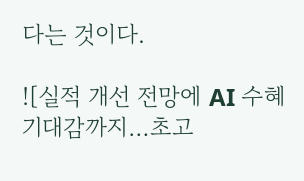다는 것이다.

![실적 개선 전망에 AI 수혜 기대감까지…초고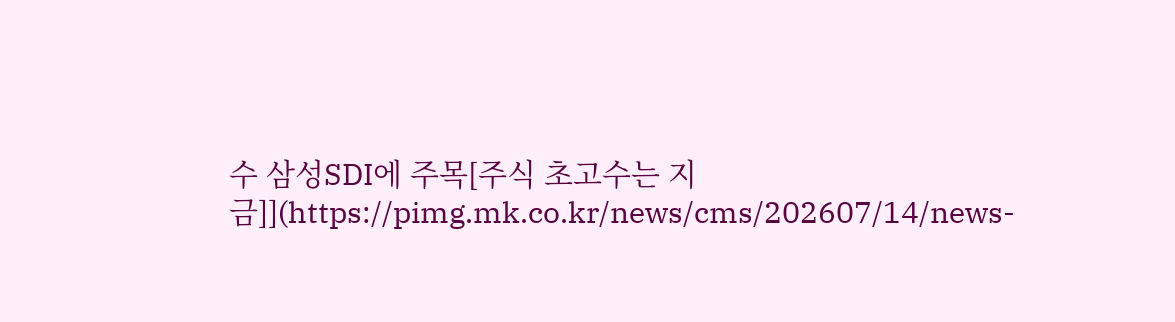수 삼성SDI에 주목[주식 초고수는 지금]](https://pimg.mk.co.kr/news/cms/202607/14/news-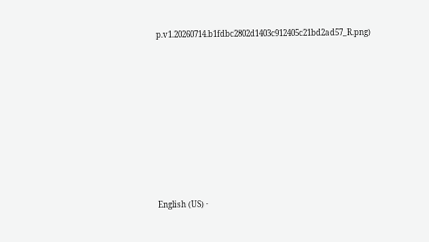p.v1.20260714.b1fdbc2802d1403c912405c21bd2ad57_R.png)











English (US) ·